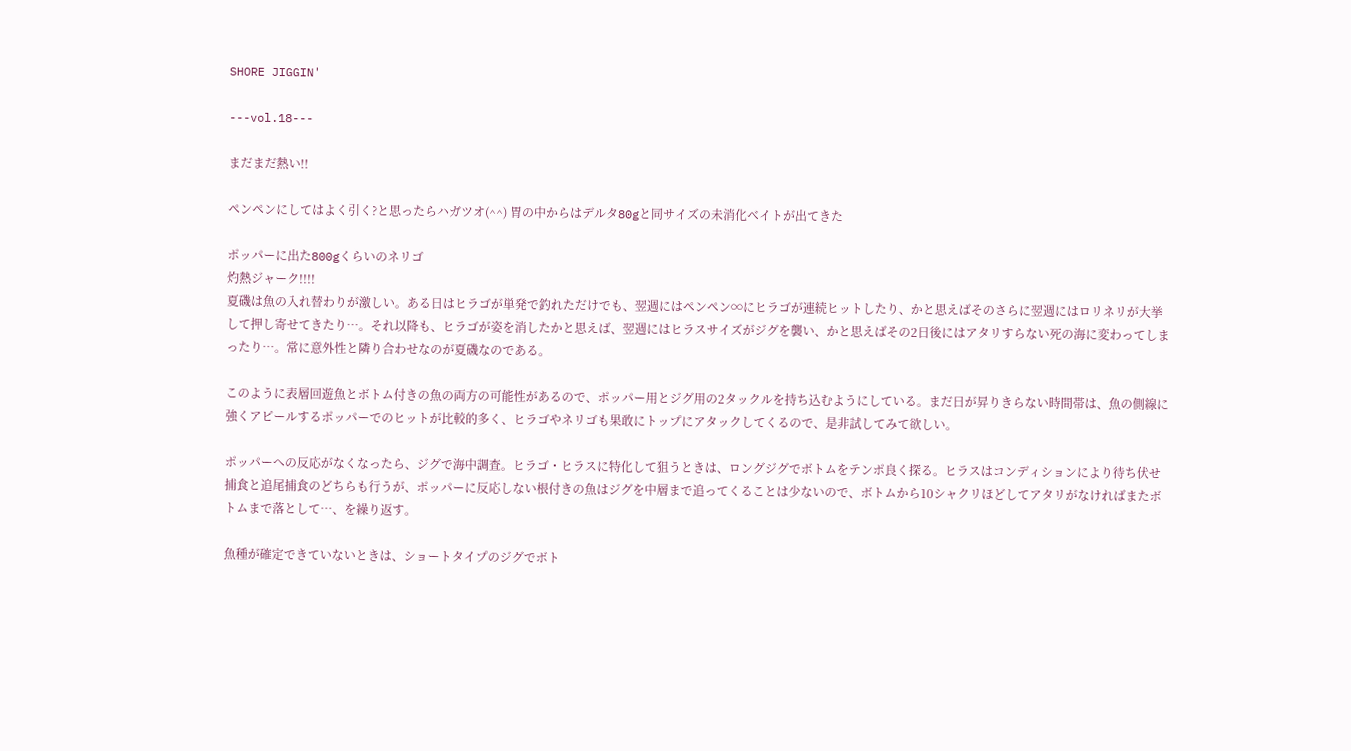SHORE JIGGIN'

---vol.18---

まだまだ熱い!!

ペンペンにしてはよく引く?と思ったらハガツオ(^^) 胃の中からはデルタ80gと同サイズの未消化ベイトが出てきた

ポッパーに出た800gくらいのネリゴ
灼熱ジャーク!!!!
夏磯は魚の入れ替わりが激しい。ある日はヒラゴが単発で釣れただけでも、翌週にはペンペン∞にヒラゴが連続ヒットしたり、かと思えばそのさらに翌週にはロリネリが大挙して押し寄せてきたり…。それ以降も、ヒラゴが姿を消したかと思えば、翌週にはヒラスサイズがジグを襲い、かと思えばその2日後にはアタリすらない死の海に変わってしまったり…。常に意外性と隣り合わせなのが夏磯なのである。

このように表層回遊魚とボトム付きの魚の両方の可能性があるので、ポッパー用とジグ用の2タックルを持ち込むようにしている。まだ日が昇りきらない時間帯は、魚の側線に強くアピールするポッパーでのヒットが比較的多く、ヒラゴやネリゴも果敢にトップにアタックしてくるので、是非試してみて欲しい。

ポッパーへの反応がなくなったら、ジグで海中調査。ヒラゴ・ヒラスに特化して狙うときは、ロングジグでボトムをテンポ良く探る。ヒラスはコンディションにより待ち伏せ捕食と追尾捕食のどちらも行うが、ポッパーに反応しない根付きの魚はジグを中層まで追ってくることは少ないので、ボトムから10シャクリほどしてアタリがなければまたボトムまで落として…、を繰り返す。

魚種が確定できていないときは、ショートタイプのジグでボト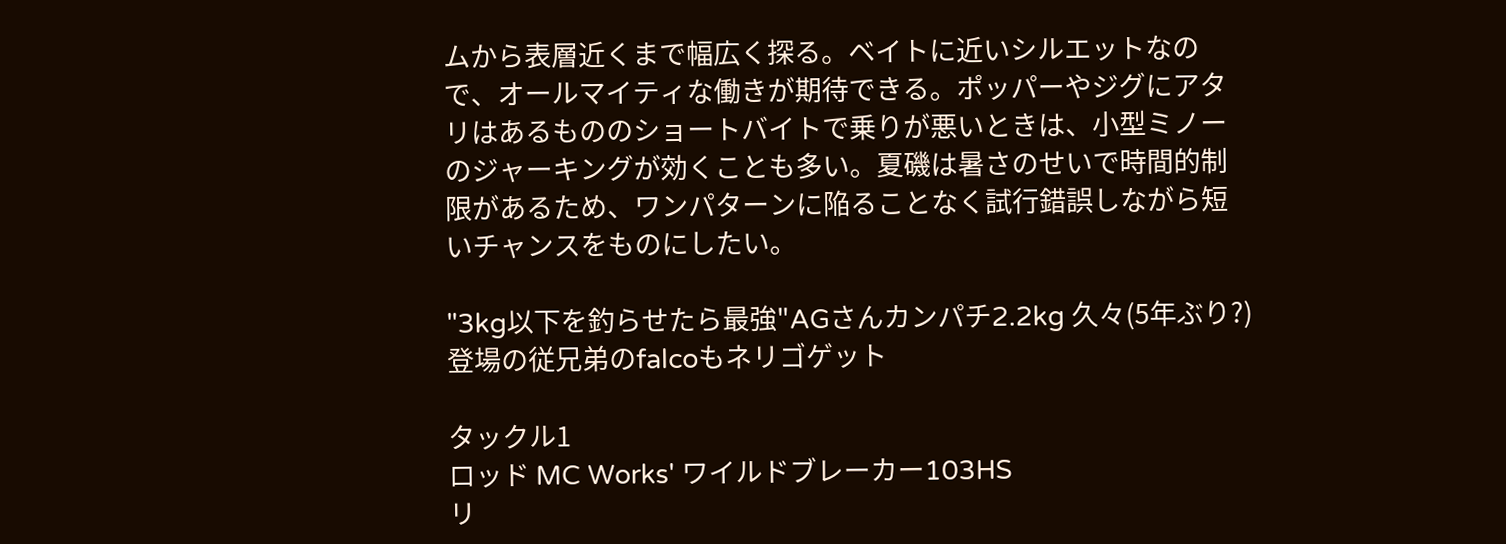ムから表層近くまで幅広く探る。ベイトに近いシルエットなので、オールマイティな働きが期待できる。ポッパーやジグにアタリはあるもののショートバイトで乗りが悪いときは、小型ミノーのジャーキングが効くことも多い。夏磯は暑さのせいで時間的制限があるため、ワンパターンに陥ることなく試行錯誤しながら短いチャンスをものにしたい。

"3kg以下を釣らせたら最強"AGさんカンパチ2.2kg 久々(5年ぶり?)登場の従兄弟のfalcoもネリゴゲット

タックル1
ロッド MC Works' ワイルドブレーカー103HS
リ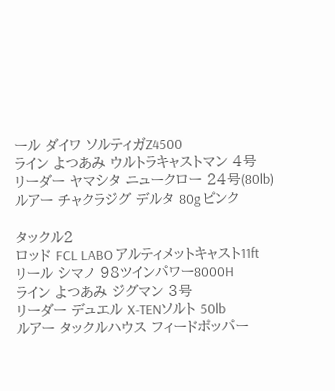ール ダイワ ソルティガZ4500
ライン よつあみ ウルトラキャストマン 4号
リーダー ヤマシタ ニュークロー 24号(80lb)
ルアー チャクラジグ デルタ 80g ピンク

タックル2
ロッド FCL LABO アルティメットキャスト11ft
リール シマノ 98ツインパワー8000H
ライン よつあみ ジグマン 3号
リーダー デュエル X-TENソルト 50lb
ルアー タックルハウス フィードポッパー